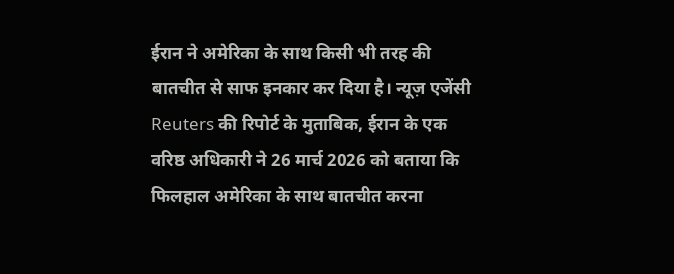ईरान ने अमेरिका के साथ किसी भी तरह की बातचीत से साफ इनकार कर दिया है। न्यूज़ एजेंसी Reuters की रिपोर्ट के मुताबिक, ईरान के एक वरिष्ठ अधिकारी ने 26 मार्च 2026 को बताया कि फिलहाल अमेरिका के साथ बातचीत करना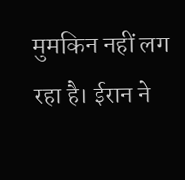मुमकिन नहीं लग रहा है। ईरान ने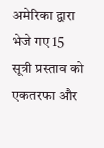अमेरिका द्वारा भेजे गए 15 सूत्री प्रस्ताव को एकतरफा और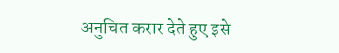अनुचित करार देते हुए इसे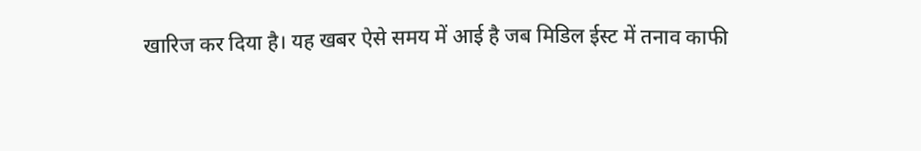खारिज कर दिया है। यह खबर ऐसे समय में आई है जब मिडिल ईस्ट में तनाव काफी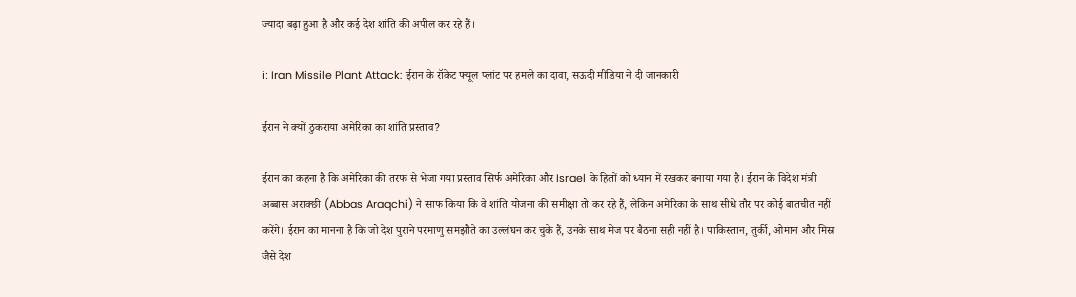ज्यादा बढ़ा हुआ है और कई देश शांति की अपील कर रहे हैं।

ℹ: Iran Missile Plant Attack: ईरान के रॉकेट फ्यूल प्लांट पर हमले का दावा, सऊदी मीडिया ने दी जानकारी

ईरान ने क्यों ठुकराया अमेरिका का शांति प्रस्ताव?

ईरान का कहना है कि अमेरिका की तरफ से भेजा गया प्रस्ताव सिर्फ अमेरिका और Israel के हितों को ध्यान में रखकर बनाया गया है। ईरान के विदेश मंत्री अब्बास अराक्छी (Abbas Araqchi) ने साफ किया कि वे शांति योजना की समीक्षा तो कर रहे हैं, लेकिन अमेरिका के साथ सीधे तौर पर कोई बातचीत नहीं करेंगे। ईरान का मानना है कि जो देश पुराने परमाणु समझौते का उल्लंघन कर चुके हैं, उनके साथ मेज पर बैठना सही नहीं है। पाकिस्तान, तुर्की, ओमान और मिस्र जैसे देश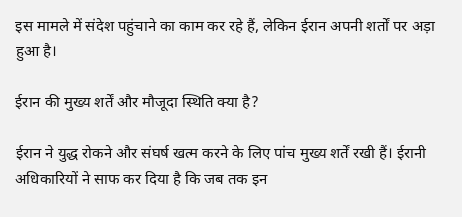इस मामले में संदेश पहुंचाने का काम कर रहे हैं, लेकिन ईरान अपनी शर्तों पर अड़ा हुआ है।

ईरान की मुख्य शर्तें और मौजूदा स्थिति क्या है?

ईरान ने युद्ध रोकने और संघर्ष खत्म करने के लिए पांच मुख्य शर्तें रखी हैं। ईरानी अधिकारियों ने साफ कर दिया है कि जब तक इन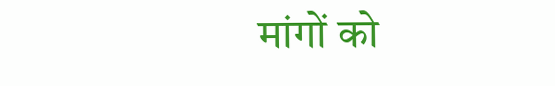मांगों को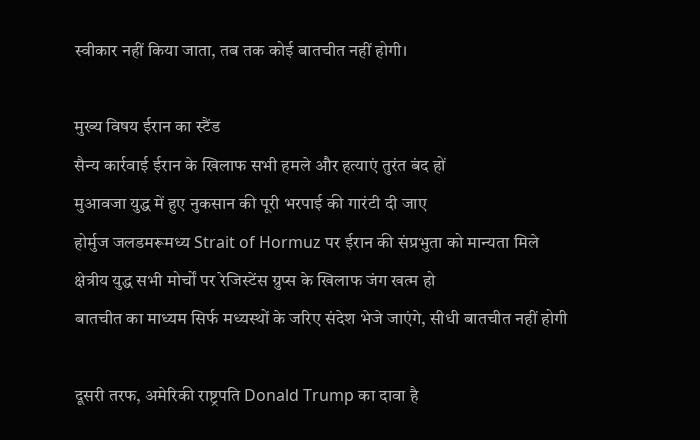स्वीकार नहीं किया जाता, तब तक कोई बातचीत नहीं होगी।

मुख्य विषय ईरान का स्टैंड
सैन्य कार्रवाई ईरान के खिलाफ सभी हमले और हत्याएं तुरंत बंद हों
मुआवजा युद्ध में हुए नुकसान की पूरी भरपाई की गारंटी दी जाए
होर्मुज जलडमरूमध्य Strait of Hormuz पर ईरान की संप्रभुता को मान्यता मिले
क्षेत्रीय युद्ध सभी मोर्चों पर रेजिस्टेंस ग्रुप्स के खिलाफ जंग खत्म हो
बातचीत का माध्यम सिर्फ मध्यस्थों के जरिए संदेश भेजे जाएंगे, सीधी बातचीत नहीं होगी

दूसरी तरफ, अमेरिकी राष्ट्रपति Donald Trump का दावा है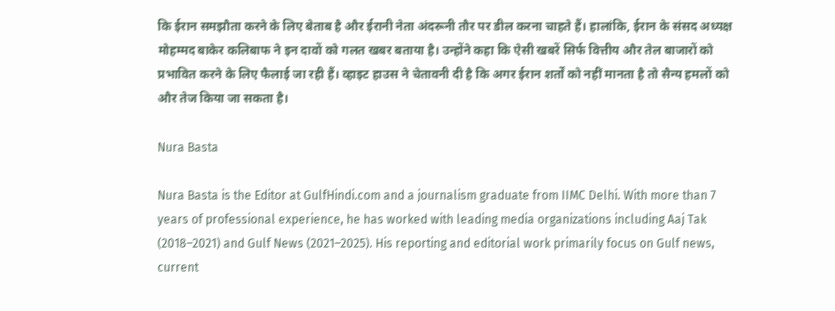कि ईरान समझौता करने के लिए बेताब है और ईरानी नेता अंदरूनी तौर पर डील करना चाहते हैं। हालांकि, ईरान के संसद अध्यक्ष मोहम्मद बाकेर कलिबाफ ने इन दावों को गलत खबर बताया है। उन्होंने कहा कि ऐसी खबरें सिर्फ वित्तीय और तेल बाजारों को प्रभावित करने के लिए फैलाई जा रही हैं। व्हाइट हाउस ने चेतावनी दी है कि अगर ईरान शर्तों को नहीं मानता है तो सैन्य हमलों को और तेज किया जा सकता है।

Nura Basta

Nura Basta is the Editor at GulfHindi.com and a journalism graduate from IIMC Delhi. With more than 7 years of professional experience, he has worked with leading media organizations including Aaj Tak (2018–2021) and Gulf News (2021–2025). His reporting and editorial work primarily focus on Gulf news, current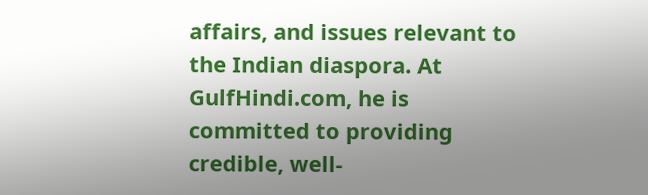affairs, and issues relevant to the Indian diaspora. At GulfHindi.com, he is committed to providing credible, well-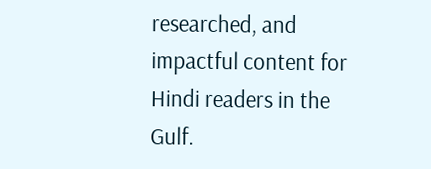researched, and impactful content for Hindi readers in the Gulf.